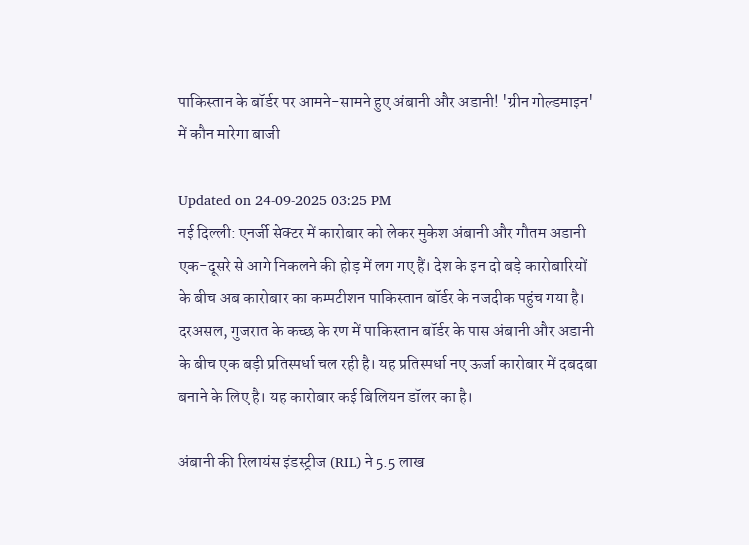पाकिस्तान के बॉर्डर पर आमने-सामने हुए अंबानी और अडानी! 'ग्रीन गोल्डमाइन' में कौन मारेगा बाजी

Updated on 24-09-2025 03:25 PM
नई दिल्ली: एनर्जी सेक्टर में कारोबार को लेकर मुकेश अंबानी और गौतम अडानी एक-दूसरे से आगे निकलने की होड़ में लग गए हैं। देश के इन दो बड़े कारोबारियों के बीच अब कारोबार का कम्पटीशन पाकिस्तान बॉर्डर के नजदीक पहुंच गया है। दरअसल, गुजरात के कच्छ के रण में पाकिस्तान बॉर्डर के पास अंबानी और अडानी के बीच एक बड़ी प्रतिस्पर्धा चल रही है। यह प्रतिस्पर्धा नए ऊर्जा कारोबार में दबदबा बनाने के लिए है। यह कारोबार कई बिलियन डॉलर का है।

अंबानी की रिलायंस इंडस्ट्रीज (RIL) ने 5.5 लाख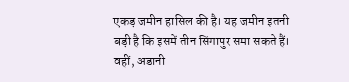एकड़ जमीन हासिल की है। यह जमीन इतनी बड़ी है कि इसमें तीन सिंगापुर समा सकते हैं। वहीं, अडानी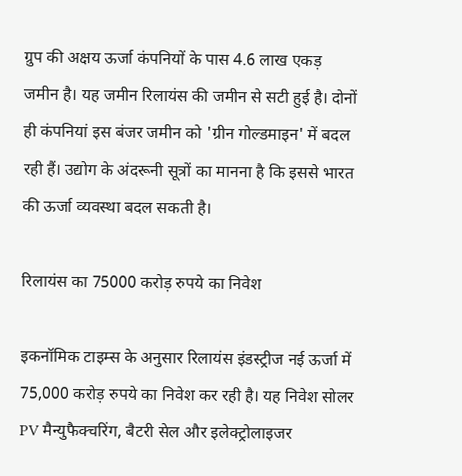ग्रुप की अक्षय ऊर्जा कंपनियों के पास 4.6 लाख एकड़ जमीन है। यह जमीन रिलायंस की जमीन से सटी हुई है। दोनों ही कंपनियां इस बंजर जमीन को 'ग्रीन गोल्डमाइन' में बदल रही हैं। उद्योग के अंदरूनी सूत्रों का मानना है कि इससे भारत की ऊर्जा व्यवस्था बदल सकती है।

रिलायंस का 75000 करोड़ रुपये का निवेश

इकनॉमिक टाइम्स के अनुसार रिलायंस इंडस्ट्रीज नई ऊर्जा में 75,000 करोड़ रुपये का निवेश कर रही है। यह निवेश सोलर PV मैन्युफैक्चरिंग, बैटरी सेल और इलेक्ट्रोलाइजर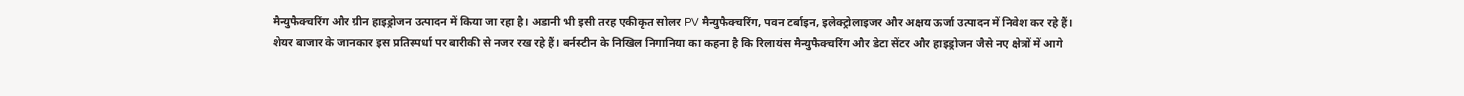मैन्युफैक्चरिंग और ग्रीन हाइड्रोजन उत्पादन में किया जा रहा है। अडानी भी इसी तरह एकीकृत सोलर PV मैन्युफैक्चरिंग, पवन टर्बाइन, इलेक्ट्रोलाइजर और अक्षय ऊर्जा उत्पादन में निवेश कर रहे हैं।
शेयर बाजार के जानकार इस प्रतिस्पर्धा पर बारीकी से नजर रख रहे हैं। बर्नस्टीन के निखिल निगानिया का कहना है कि रिलायंस मैन्युफैक्चरिंग और डेटा सेंटर और हाइड्रोजन जैसे नए क्षेत्रों में आगे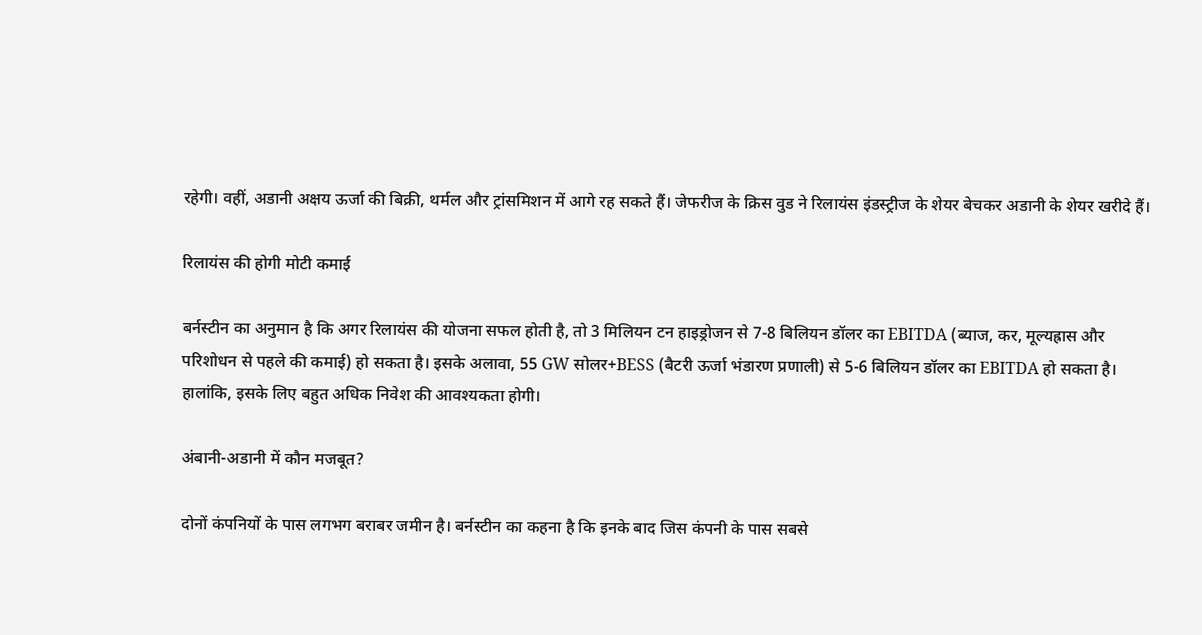रहेगी। वहीं, अडानी अक्षय ऊर्जा की बिक्री, थर्मल और ट्रांसमिशन में आगे रह सकते हैं। जेफरीज के क्रिस वुड ने रिलायंस इंडस्ट्रीज के शेयर बेचकर अडानी के शेयर खरीदे हैं।

रिलायंस की होगी मोटी कमाई

बर्नस्टीन का अनुमान है कि अगर रिलायंस की योजना सफल होती है, तो 3 मिलियन टन हाइड्रोजन से 7-8 बिलियन डॉलर का EBITDA (ब्याज, कर, मूल्यह्रास और परिशोधन से पहले की कमाई) हो सकता है। इसके अलावा, 55 GW सोलर+BESS (बैटरी ऊर्जा भंडारण प्रणाली) से 5-6 बिलियन डॉलर का EBITDA हो सकता है। हालांकि, इसके लिए बहुत अधिक निवेश की आवश्यकता होगी।

अंबानी-अडानी में कौन मजबूत?

दोनों कंपनियों के पास लगभग बराबर जमीन है। बर्नस्टीन का कहना है कि इनके बाद जिस कंपनी के पास सबसे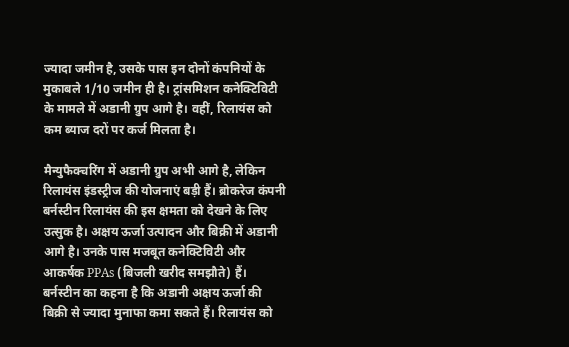ज्यादा जमीन है, उसके पास इन दोनों कंपनियों के मुकाबले 1/10 जमीन ही है। ट्रांसमिशन कनेक्टिविटी के मामले में अडानी ग्रुप आगे है। वहीं, रिलायंस को कम ब्याज दरों पर कर्ज मिलता है।

मैन्युफैक्चरिंग में अडानी ग्रुप अभी आगे है, लेकिन रिलायंस इंडस्ट्रीज की योजनाएं बड़ी हैं। ब्रोकरेज कंपनी बर्नस्टीन रिलायंस की इस क्षमता को देखने के लिए उत्सुक है। अक्षय ऊर्जा उत्पादन और बिक्री में अडानी आगे है। उनके पास मजबूत कनेक्टिविटी और आकर्षक PPAs (बिजली खरीद समझौते) हैं। बर्नस्टीन का कहना है कि अडानी अक्षय ऊर्जा की बिक्री से ज्यादा मुनाफा कमा सकते हैं। रिलायंस को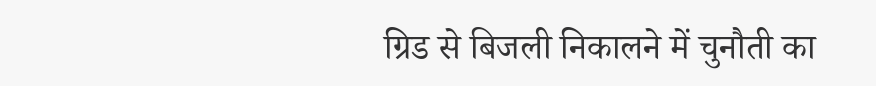ग्रिड से बिजली निकालने में चुनौती का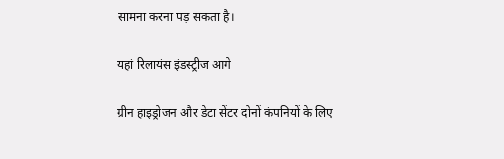सामना करना पड़ सकता है।

यहां रिलायंस इंडस्ट्रीज आगे

ग्रीन हाइड्रोजन और डेटा सेंटर दोनों कंपनियों के लिए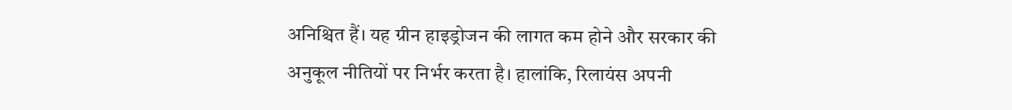अनिश्चित हैं। यह ग्रीन हाइड्रोजन की लागत कम होने और सरकार की अनुकूल नीतियों पर निर्भर करता है। हालांकि, रिलायंस अपनी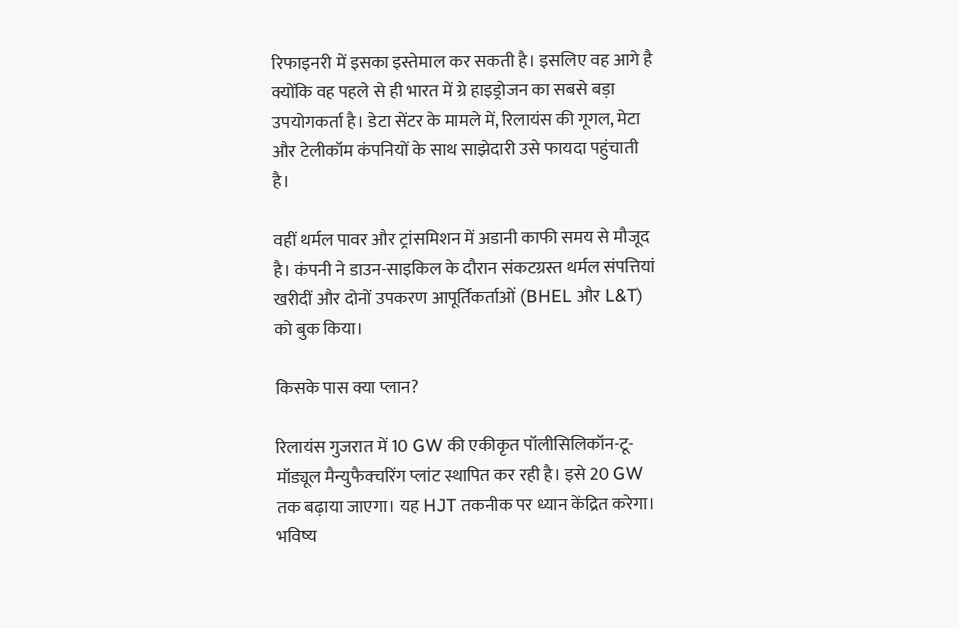रिफाइनरी में इसका इस्तेमाल कर सकती है। इसलिए वह आगे है क्योंकि वह पहले से ही भारत में ग्रे हाइड्रोजन का सबसे बड़ा उपयोगकर्ता है। डेटा सेंटर के मामले में, रिलायंस की गूगल, मेटा और टेलीकॉम कंपनियों के साथ साझेदारी उसे फायदा पहुंचाती है।

वहीं थर्मल पावर और ट्रांसमिशन में अडानी काफी समय से मौजूद है। कंपनी ने डाउन-साइकिल के दौरान संकटग्रस्त थर्मल संपत्तियां खरीदीं और दोनों उपकरण आपूर्तिकर्ताओं (BHEL और L&T) को बुक किया।

किसके पास क्या प्लान?

रिलायंस गुजरात में 10 GW की एकीकृत पॉलीसिलिकॉन-टू-मॉड्यूल मैन्युफैक्चरिंग प्लांट स्थापित कर रही है। इसे 20 GW तक बढ़ाया जाएगा। यह HJT तकनीक पर ध्यान केंद्रित करेगा। भविष्य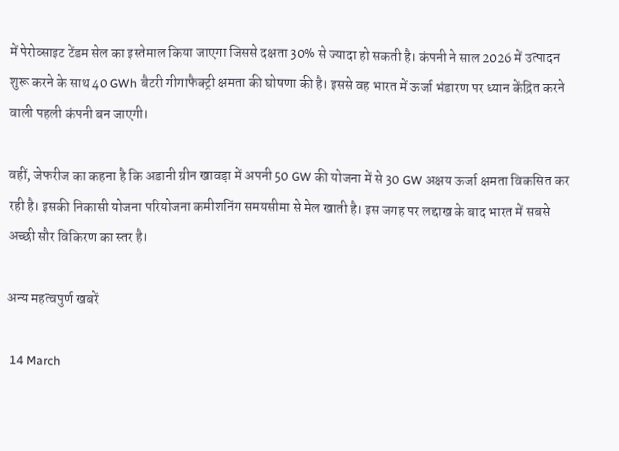में पेरोव्साइट टेंडम सेल का इस्तेमाल किया जाएगा जिससे दक्षता 30% से ज्यादा हो सकती है। कंपनी ने साल 2026 में उत्पादन शुरू करने के साथ 40 GWh बैटरी गीगाफैक्ट्री क्षमता की घोषणा की है। इससे वह भारत में ऊर्जा भंडारण पर ध्यान केंद्रित करने वाली पहली कंपनी बन जाएगी।

वहीं, जेफरीज का कहना है कि अडानी ग्रीन खावड़ा में अपनी 50 GW की योजना में से 30 GW अक्षय ऊर्जा क्षमता विकसित कर रही है। इसकी निकासी योजना परियोजना कमीशनिंग समयसीमा से मेल खाती है। इस जगह पर लद्दाख के बाद भारत में सबसे अच्छी सौर विकिरण का स्तर है।

अन्य महत्वपुर्ण खबरें

 14 March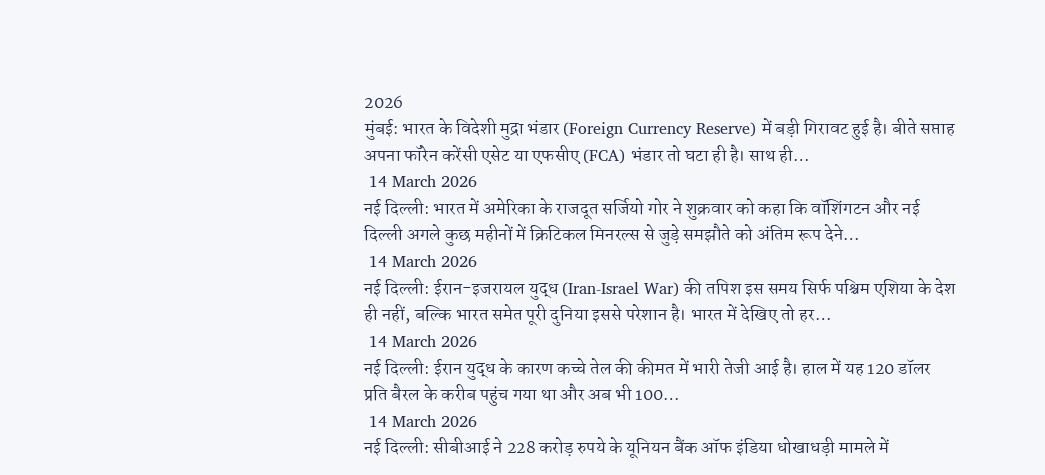2026
मुंबई: भारत के विदेशी मुद्रा भंडार (Foreign Currency Reserve) में बड़ी गिरावट हुई है। बीते सप्ताह अपना फॉरेन करेंसी एसेट या एफसीए (FCA) भंडार तो घटा ही है। साथ ही…
 14 March 2026
नई दिल्ली: भारत में अमेरिका के राजदूत सर्जियो गोर ने शुक्रवार को कहा कि वॉशिंगटन और नई दिल्ली अगले कुछ महीनों में क्रिटिकल मिनरल्स से जुड़े समझौते को अंतिम रूप देने…
 14 March 2026
नई दिल्ली: ईरान-इजरायल युद्ध (Iran-Israel War) की तपिश इस समय सिर्फ पश्चिम एशिया के देश ही नहीं, बल्कि भारत समेत पूरी दुनिया इससे परेशान है। भारत में देखिए तो हर…
 14 March 2026
नई दिल्ली: ईरान युद्ध के कारण कच्चे तेल की कीमत में भारी तेजी आई है। हाल में यह 120 डॉलर प्रति बैरल के करीब पहुंच गया था और अब भी 100…
 14 March 2026
नई दिल्ली: सीबीआई ने 228 करोड़ रुपये के यूनियन बैंक ऑफ इंडिया धोखाधड़ी मामले में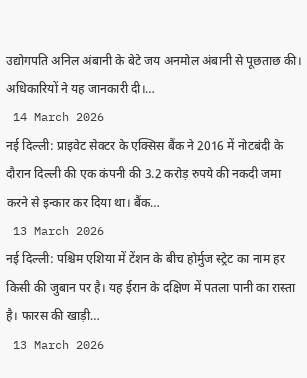उद्योगपति अनिल अंबानी के बेटे जय अनमोल अंबानी से पूछताछ की। अधिकारियों ने यह जानकारी दी।…
 14 March 2026
नई दिल्ली: प्राइवेट सेक्टर के एक्सिस बैंक ने 2016 में नोटबंदी के दौरान दिल्ली की एक कंपनी की 3.2 करोड़ रुपये की नकदी जमा करने से इन्कार कर दिया था। बैंक…
 13 March 2026
नई दिल्‍ली: पश्चिम एशिया में टेंशन के बीच होर्मुज स्‍ट्रेट का नाम हर किसी की जुबान पर है। यह ईरान के दक्षिण में पतला पानी का रास्‍ता है। फारस की खाड़ी…
 13 March 2026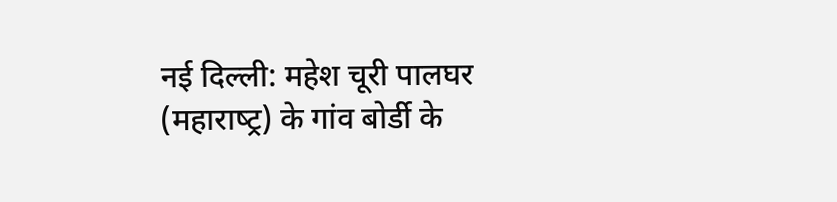नई दिल्‍ली: महेश चूरी पालघर (महाराष्‍ट्र) के गांव बोर्डी के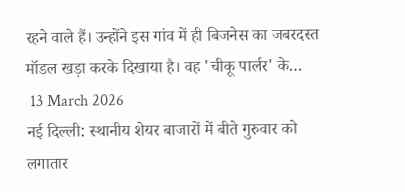रहने वाले हैं। उन्‍होंने इस गांव में ही बिजनेस का जबरदस्‍त मॉडल खड़ा करके दिखाया है। वह 'चीकू पार्लर' के…
 13 March 2026
नई दिल्‍ली: स्थानीय शेयर बाजारों में बीते गुरुवार को लगातार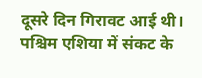दूसरे दिन गिरावट आई थी। पश्चिम एशिया में संकट के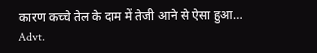कारण कच्चे तेल के दाम में तेजी आने से ऐसा हुआ…
Advt.